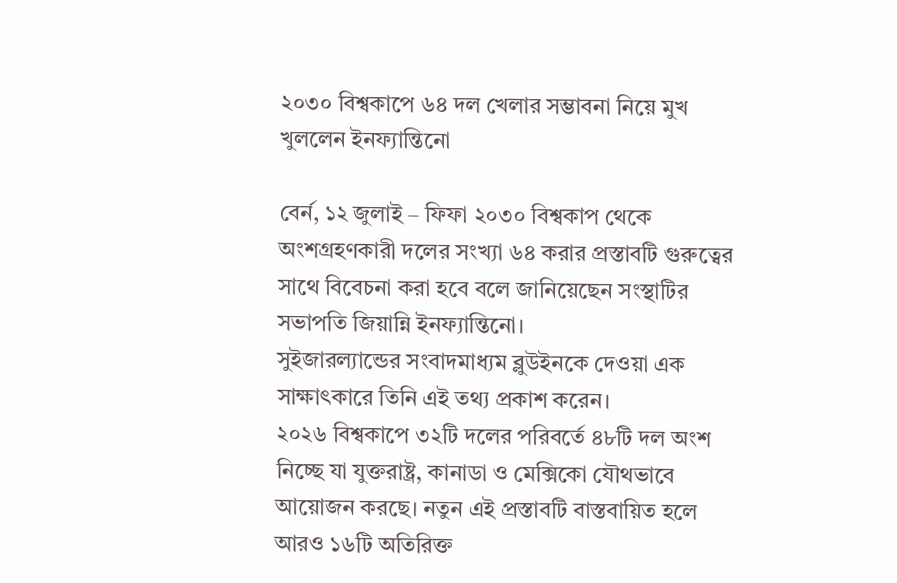২০৩০ বিশ্বকাপে ৬৪ দল খেলার সম্ভাবনা নিয়ে মুখ খুললেন ইনফ্যান্তিনো

বের্ন, ১২ জুলাই – ফিফা ২০৩০ বিশ্বকাপ থেকে অংশগ্রহণকারী দলের সংখ্যা ৬৪ করার প্রস্তাবটি গুরুত্বের সাথে বিবেচনা করা হবে বলে জানিয়েছেন সংস্থাটির সভাপতি জিয়ান্নি ইনফ্যান্তিনো।
সুইজারল্যান্ডের সংবাদমাধ্যম ব্লুউইনকে দেওয়া এক সাক্ষাৎকারে তিনি এই তথ্য প্রকাশ করেন।
২০২৬ বিশ্বকাপে ৩২টি দলের পরিবর্তে ৪৮টি দল অংশ নিচ্ছে যা যুক্তরাষ্ট্র, কানাডা ও মেক্সিকো যৌথভাবে আয়োজন করছে। নতুন এই প্রস্তাবটি বাস্তবায়িত হলে আরও ১৬টি অতিরিক্ত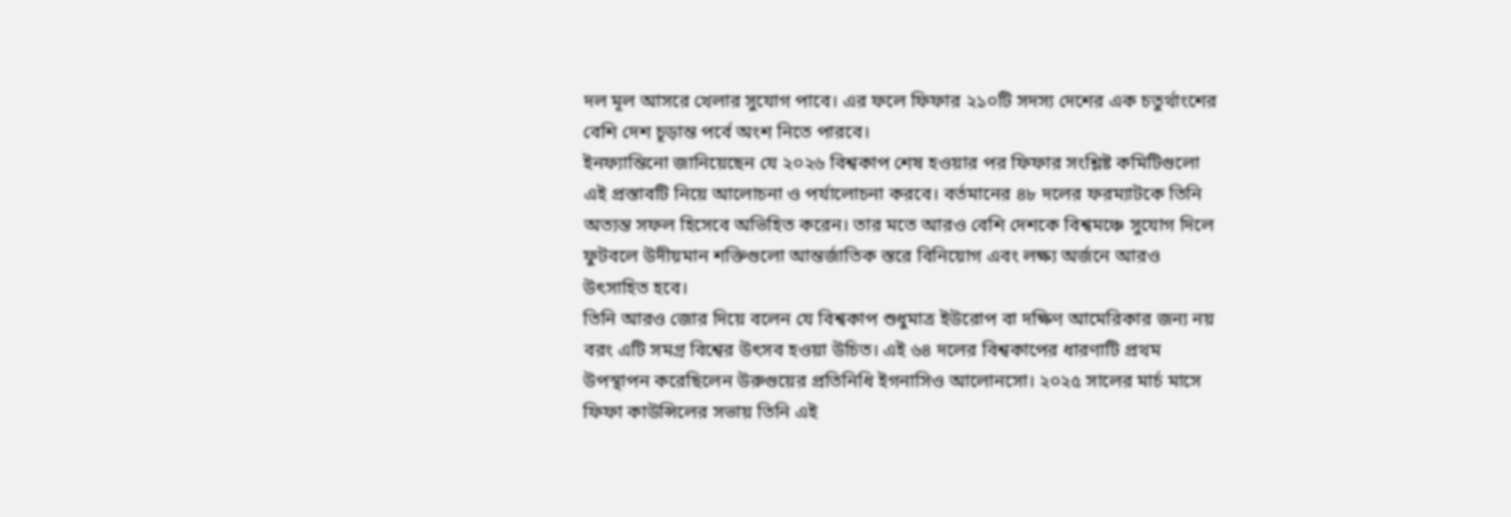দল মূল আসরে খেলার সুযোগ পাবে। এর ফলে ফিফার ২১০টি সদস্য দেশের এক চতুর্থাংশের বেশি দেশ চূড়ান্ত পর্বে অংশ নিতে পারবে।
ইনফ্যান্তিনো জানিয়েছেন যে ২০২৬ বিশ্বকাপ শেষ হওয়ার পর ফিফার সংশ্লিষ্ট কমিটিগুলো এই প্রস্তাবটি নিয়ে আলোচনা ও পর্যালোচনা করবে। বর্তমানের ৪৮ দলের ফরম্যাটকে তিনি অত্যন্ত সফল হিসেবে অভিহিত করেন। তার মতে আরও বেশি দেশকে বিশ্বমঞ্চে সুযোগ দিলে ফুটবলে উদীয়মান শক্তিগুলো আন্তর্জাতিক স্তরে বিনিয়োগ এবং লক্ষ্য অর্জনে আরও উৎসাহিত হবে।
তিনি আরও জোর দিয়ে বলেন যে বিশ্বকাপ শুধুমাত্র ইউরোপ বা দক্ষিণ আমেরিকার জন্য নয় বরং এটি সমগ্র বিশ্বের উৎসব হওয়া উচিত। এই ৬৪ দলের বিশ্বকাপের ধারণাটি প্রথম উপস্থাপন করেছিলেন উরুগুয়ের প্রতিনিধি ইগনাসিও আলোনসো। ২০২৫ সালের মার্চ মাসে ফিফা কাউন্সিলের সভায় তিনি এই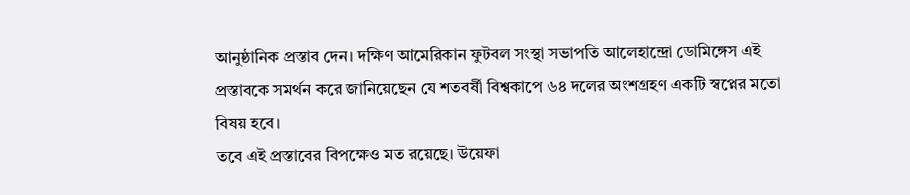আনুষ্ঠানিক প্রস্তাব দেন। দক্ষিণ আমেরিকান ফুটবল সংস্থা সভাপতি আলেহান্দ্রো ডোমিঙ্গেস এই প্রস্তাবকে সমর্থন করে জানিয়েছেন যে শতবর্ষী বিশ্বকাপে ৬৪ দলের অংশগ্রহণ একটি স্বপ্নের মতো বিষয় হবে।
তবে এই প্রস্তাবের বিপক্ষেও মত রয়েছে। উয়েফা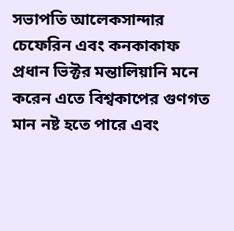সভাপতি আলেকসান্দার চেফেরিন এবং কনকাকাফ প্রধান ভিক্টর মন্তালিয়ানি মনে করেন এতে বিশ্বকাপের গুণগত মান নষ্ট হতে পারে এবং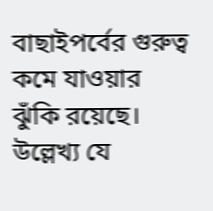বাছাইপর্বের গুরুত্ব কমে যাওয়ার ঝুঁকি রয়েছে।
উল্লেখ্য যে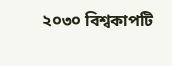২০৩০ বিশ্বকাপটি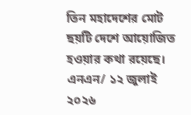তিন মহাদেশের মোট ছয়টি দেশে আয়োজিত হওয়ার কথা রয়েছে।
এনএন/ ১২ জুলাই ২০২৬